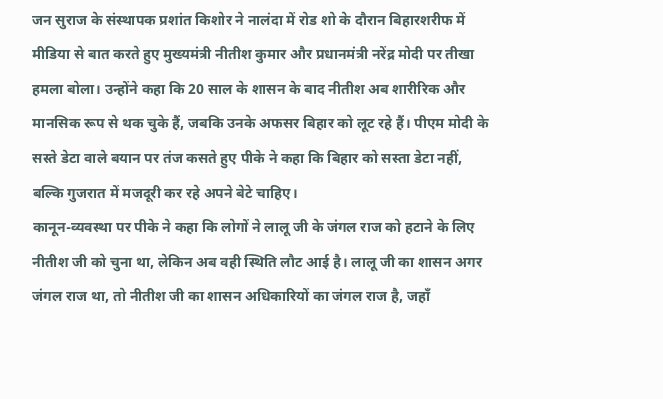जन सुराज के संस्थापक प्रशांत किशोर ने नालंदा में रोड शो के दौरान बिहारशरीफ में मीडिया से बात करते हुए मुख्यमंत्री नीतीश कुमार और प्रधानमंत्री नरेंद्र मोदी पर तीखा हमला बोला। उन्होंने कहा कि 20 साल के शासन के बाद नीतीश अब शारीरिक और मानसिक रूप से थक चुके हैं, जबकि उनके अफसर बिहार को लूट रहे हैं। पीएम मोदी के सस्ते डेटा वाले बयान पर तंज कसते हुए पीके ने कहा कि बिहार को सस्ता डेटा नहीं, बल्कि गुजरात में मजदूरी कर रहे अपने बेटे चाहिए।
कानून-व्यवस्था पर पीके ने कहा कि लोगों ने लालू जी के जंगल राज को हटाने के लिए नीतीश जी को चुना था, लेकिन अब वही स्थिति लौट आई है। लालू जी का शासन अगर जंगल राज था, तो नीतीश जी का शासन अधिकारियों का जंगल राज है, जहाँ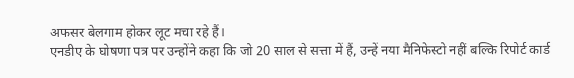अफसर बेलगाम होकर लूट मचा रहे हैं।
एनडीए के घोषणा पत्र पर उन्होंने कहा कि जो 20 साल से सत्ता में हैं, उन्हें नया मैनिफेस्टो नहीं बल्कि रिपोर्ट कार्ड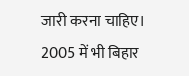जारी करना चाहिए। 2005 में भी बिहार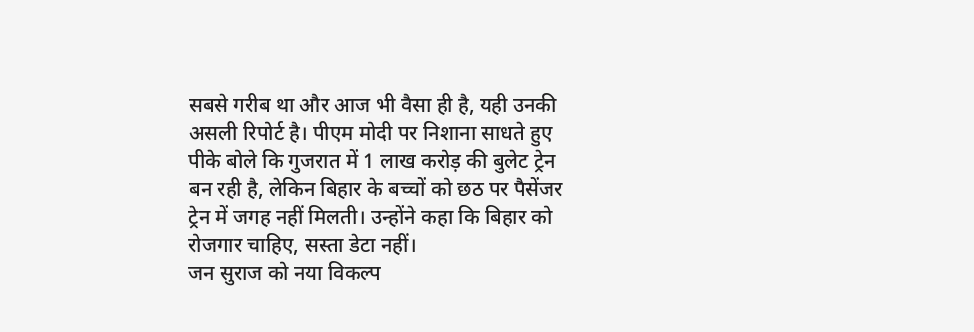सबसे गरीब था और आज भी वैसा ही है, यही उनकी असली रिपोर्ट है। पीएम मोदी पर निशाना साधते हुए पीके बोले कि गुजरात में 1 लाख करोड़ की बुलेट ट्रेन बन रही है, लेकिन बिहार के बच्चों को छठ पर पैसेंजर ट्रेन में जगह नहीं मिलती। उन्होंने कहा कि बिहार को रोजगार चाहिए, सस्ता डेटा नहीं।
जन सुराज को नया विकल्प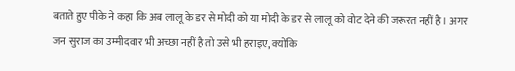बताते हुए पीके ने कहा कि अब लालू के डर से मोदी को या मोदी के डर से लालू को वोट देने की जरूरत नहीं है। अगर जन सुराज का उम्मीदवार भी अच्छा नहीं है तो उसे भी हराइए, क्योंकि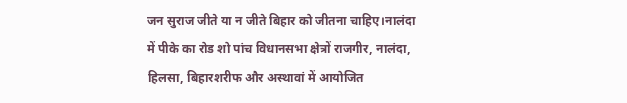जन सुराज जीते या न जीते बिहार को जीतना चाहिए।नालंदा में पीके का रोड शो पांच विधानसभा क्षेत्रों राजगीर, नालंदा, हिलसा, बिहारशरीफ और अस्थावां में आयोजित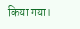किया गया।